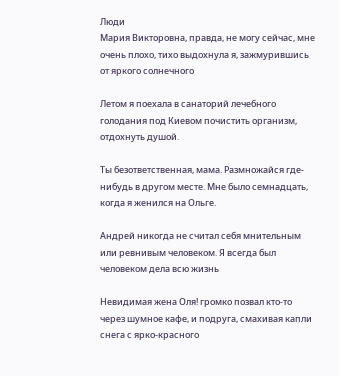Люди
Мария Викторовна, правда, не могу сейчас, мне очень плохо, тихо выдохнула я, зажмурившись от яркого солнечного

Летом я поехала в санаторий лечебного голодания под Киевом почистить организм, отдохнуть душой.

Ты безответственная, мама. Размножайся где-нибудь в другом месте. Мне было семнадцать, когда я женился на Ольге.

Андрей никогда не считал себя мнительным или ревнивым человеком. Я всегда был человеком дела всю жизнь

Невидимая жена Оля! громко позвал кто-то через шумное кафе, и подруга, смахивая капли снега с ярко-красного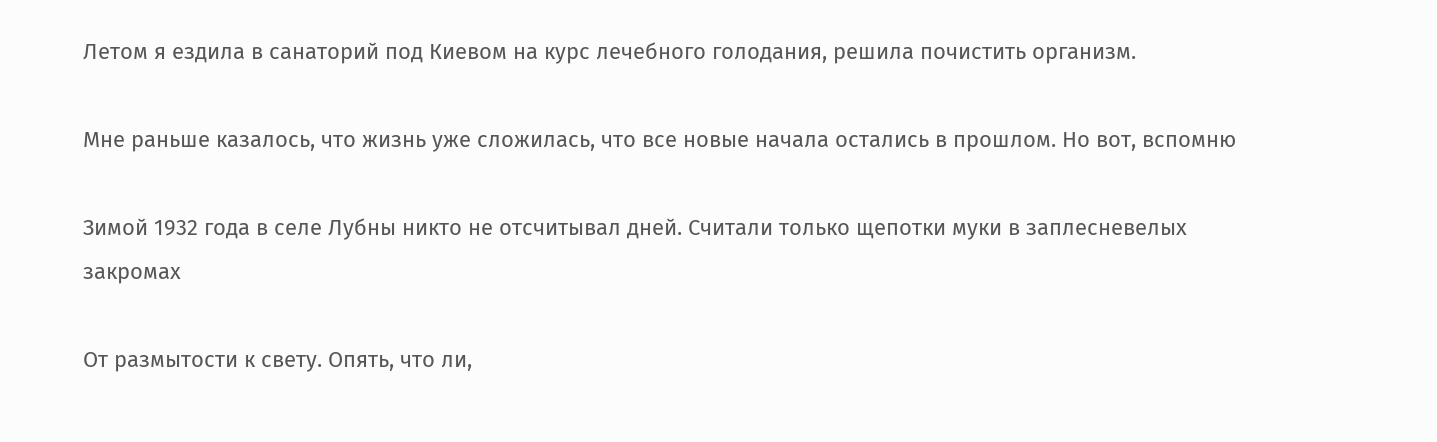Летом я ездила в санаторий под Киевом на курс лечебного голодания, решила почистить организм.

Мне раньше казалось, что жизнь уже сложилась, что все новые начала остались в прошлом. Но вот, вспомню

Зимой 1932 года в селе Лубны никто не отсчитывал дней. Считали только щепотки муки в заплесневелых закромах

От размытости к свету. Опять, что ли,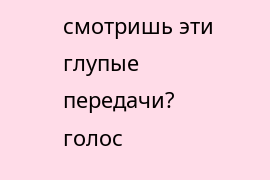смотришь эти глупые передачи? голос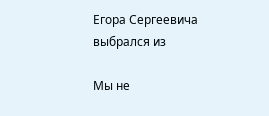Егора Сергеевича выбрался из

Мы не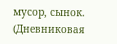мусор, сынок. (Дневниковая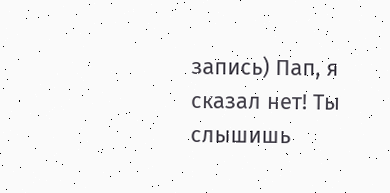запись) Пап, я сказал нет! Ты слышишь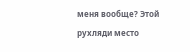меня вообще? Этой рухляди место